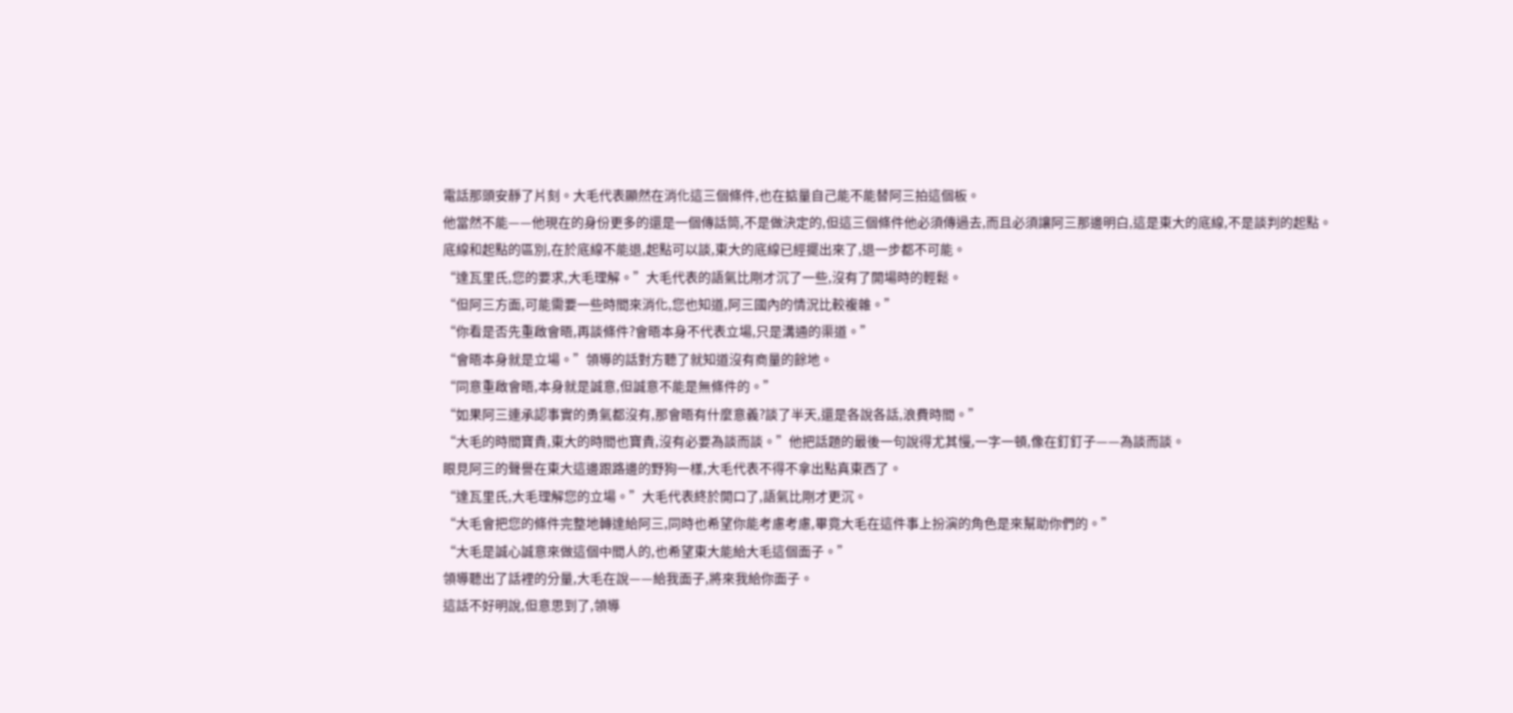電話那頭安靜了片刻。大毛代表顯然在消化這三個條件,也在掂量自己能不能替阿三拍這個板。
他當然不能——他現在的身份更多的還是一個傳話筒,不是做決定的,但這三個條件他必須傳過去,而且必須讓阿三那邊明白,這是東大的底線,不是談判的起點。
底線和起點的區別,在於底線不能退,起點可以談,東大的底線已經擺出來了,退一步都不可能。
“達瓦里氏,您的要求,大毛理解。”大毛代表的語氣比剛才沉了一些,沒有了開場時的輕鬆。
“但阿三方面,可能需要一些時間來消化,您也知道,阿三國內的情況比較複雜。”
“你看是否先重啟會晤,再談條件?會晤本身不代表立場,只是溝通的渠道。”
“會晤本身就是立場。”領導的話對方聽了就知道沒有商量的餘地。
“同意重啟會晤,本身就是誠意,但誠意不能是無條件的。”
“如果阿三連承認事實的勇氣都沒有,那會晤有什麼意義?談了半天,還是各說各話,浪費時間。”
“大毛的時間寶貴,東大的時間也寶貴,沒有必要為談而談。”他把話題的最後一句說得尤其慢,一字一頓,像在釘釘子——為談而談。
眼見阿三的聲譽在東大這邊跟路邊的野狗一樣,大毛代表不得不拿出點真東西了。
“達瓦里氏,大毛理解您的立場。”大毛代表終於開口了,語氣比剛才更沉。
“大毛會把您的條件完整地轉達給阿三,同時也希望你能考慮考慮,畢竟大毛在這件事上扮演的角色是來幫助你們的。”
“大毛是誠心誠意來做這個中間人的,也希望東大能給大毛這個面子。”
領導聽出了話裡的分量,大毛在說——給我面子,將來我給你面子。
這話不好明說,但意思到了,領導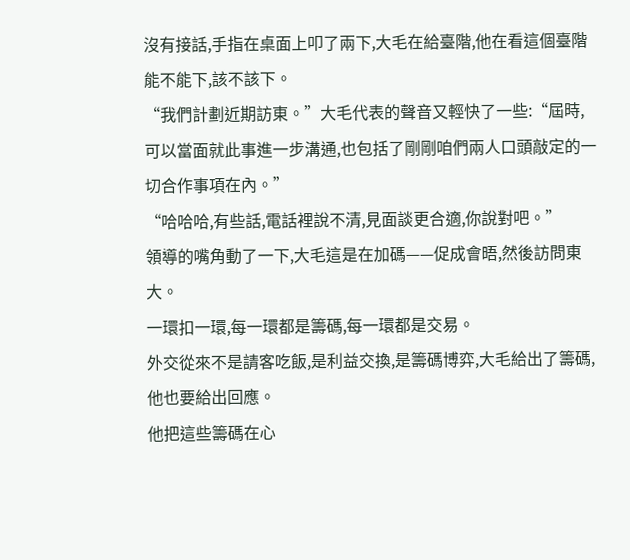沒有接話,手指在桌面上叩了兩下,大毛在給臺階,他在看這個臺階能不能下,該不該下。
“我們計劃近期訪東。”大毛代表的聲音又輕快了一些:“屆時,可以當面就此事進一步溝通,也包括了剛剛咱們兩人口頭敲定的一切合作事項在內。”
“哈哈哈,有些話,電話裡說不清,見面談更合適,你說對吧。”
領導的嘴角動了一下,大毛這是在加碼——促成會晤,然後訪問東大。
一環扣一環,每一環都是籌碼,每一環都是交易。
外交從來不是請客吃飯,是利益交換,是籌碼博弈,大毛給出了籌碼,他也要給出回應。
他把這些籌碼在心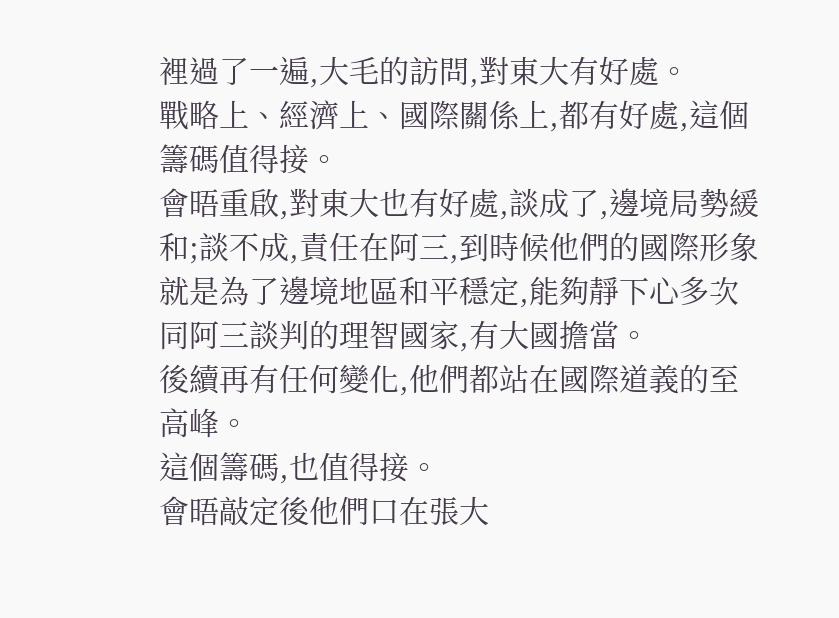裡過了一遍,大毛的訪問,對東大有好處。
戰略上、經濟上、國際關係上,都有好處,這個籌碼值得接。
會晤重啟,對東大也有好處,談成了,邊境局勢緩和;談不成,責任在阿三,到時候他們的國際形象就是為了邊境地區和平穩定,能夠靜下心多次同阿三談判的理智國家,有大國擔當。
後續再有任何變化,他們都站在國際道義的至高峰。
這個籌碼,也值得接。
會晤敲定後他們口在張大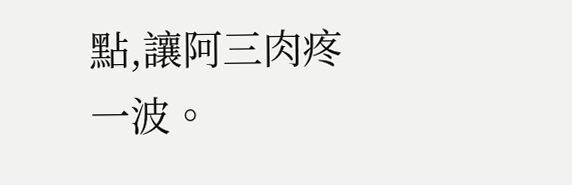點,讓阿三肉疼一波。